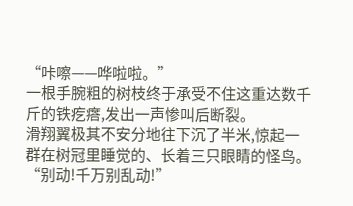“咔嚓——哗啦啦。”
一根手腕粗的树枝终于承受不住这重达数千斤的铁疙瘩,发出一声惨叫后断裂。
滑翔翼极其不安分地往下沉了半米,惊起一群在树冠里睡觉的、长着三只眼睛的怪鸟。
“别动!千万别乱动!”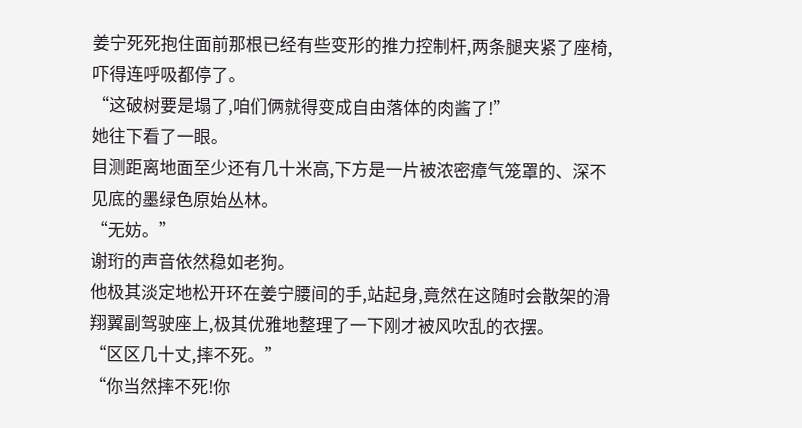姜宁死死抱住面前那根已经有些变形的推力控制杆,两条腿夹紧了座椅,吓得连呼吸都停了。
“这破树要是塌了,咱们俩就得变成自由落体的肉酱了!”
她往下看了一眼。
目测距离地面至少还有几十米高,下方是一片被浓密瘴气笼罩的、深不见底的墨绿色原始丛林。
“无妨。”
谢珩的声音依然稳如老狗。
他极其淡定地松开环在姜宁腰间的手,站起身,竟然在这随时会散架的滑翔翼副驾驶座上,极其优雅地整理了一下刚才被风吹乱的衣摆。
“区区几十丈,摔不死。”
“你当然摔不死!你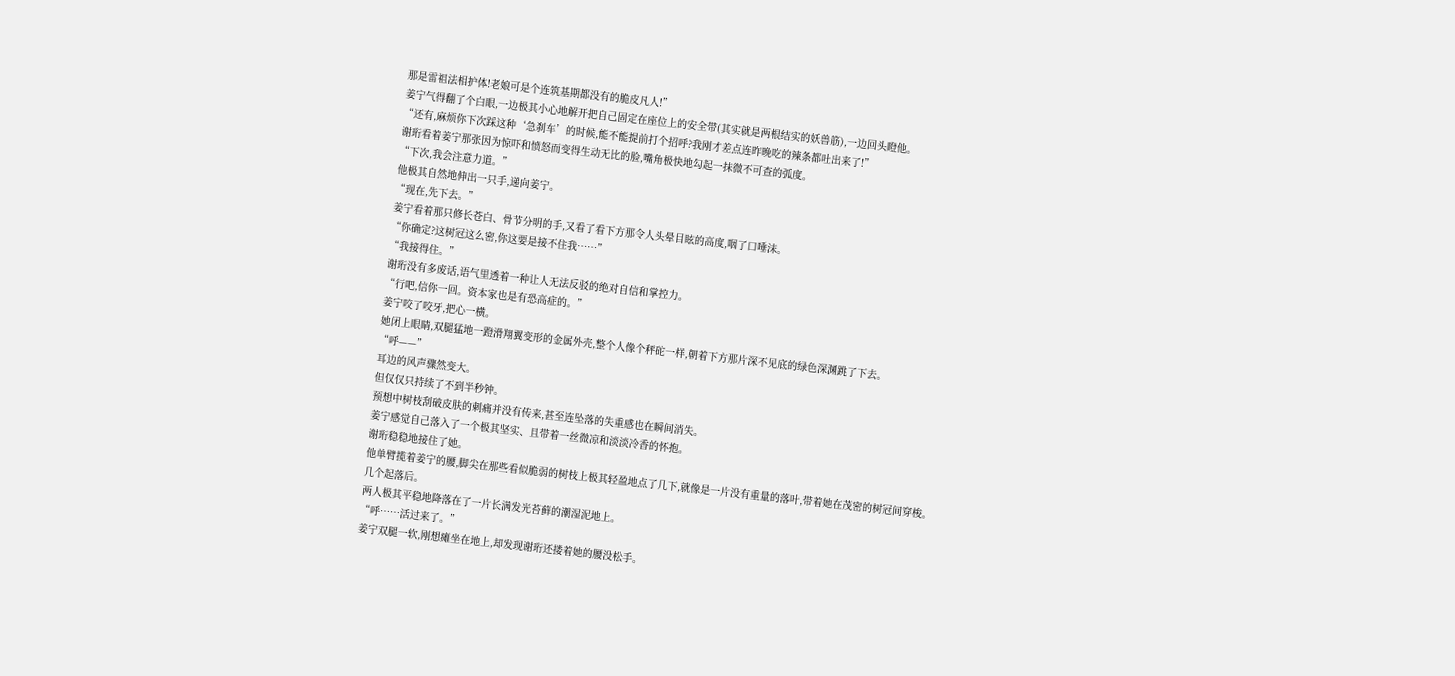那是雷祖法相护体!老娘可是个连筑基期都没有的脆皮凡人!”
姜宁气得翻了个白眼,一边极其小心地解开把自己固定在座位上的安全带(其实就是两根结实的妖兽筋),一边回头瞪他。
“还有,麻烦你下次踩这种‘急刹车’的时候,能不能提前打个招呼?我刚才差点连昨晚吃的辣条都吐出来了!”
谢珩看着姜宁那张因为惊吓和愤怒而变得生动无比的脸,嘴角极快地勾起一抹微不可查的弧度。
“下次,我会注意力道。”
他极其自然地伸出一只手,递向姜宁。
“现在,先下去。”
姜宁看着那只修长苍白、骨节分明的手,又看了看下方那令人头晕目眩的高度,咽了口唾沫。
“你确定?这树冠这么密,你这要是接不住我……”
“我接得住。”
谢珩没有多废话,语气里透着一种让人无法反驳的绝对自信和掌控力。
“行吧,信你一回。资本家也是有恐高症的。”
姜宁咬了咬牙,把心一横。
她闭上眼睛,双腿猛地一蹬滑翔翼变形的金属外壳,整个人像个秤砣一样,朝着下方那片深不见底的绿色深渊跳了下去。
“呼——”
耳边的风声骤然变大。
但仅仅只持续了不到半秒钟。
预想中树枝刮破皮肤的刺痛并没有传来,甚至连坠落的失重感也在瞬间消失。
姜宁感觉自己落入了一个极其坚实、且带着一丝微凉和淡淡冷香的怀抱。
谢珩稳稳地接住了她。
他单臂揽着姜宁的腰,脚尖在那些看似脆弱的树枝上极其轻盈地点了几下,就像是一片没有重量的落叶,带着她在茂密的树冠间穿梭。
几个起落后。
两人极其平稳地降落在了一片长满发光苔藓的潮湿泥地上。
“呼……活过来了。”
姜宁双腿一软,刚想瘫坐在地上,却发现谢珩还搂着她的腰没松手。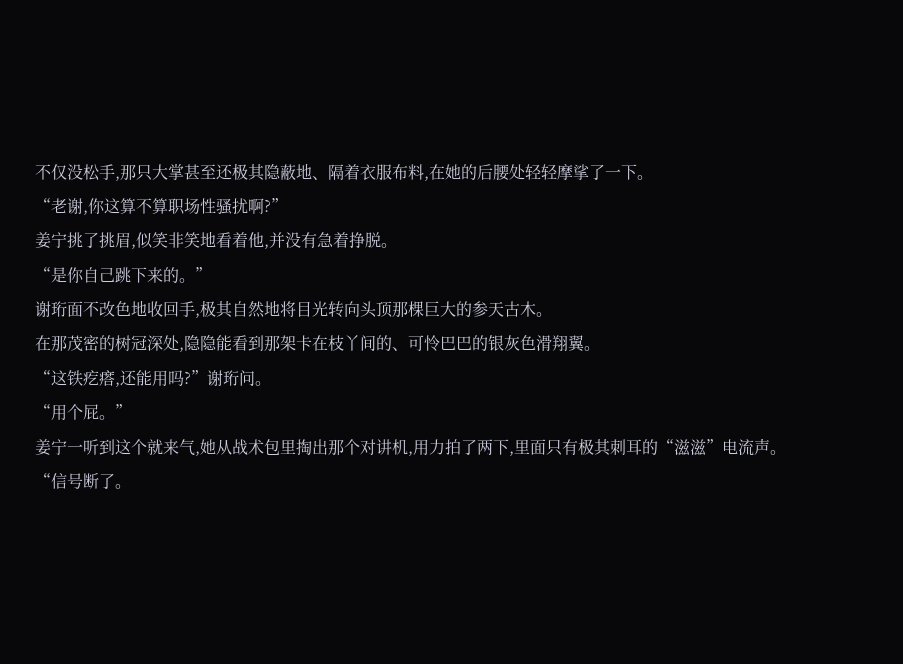不仅没松手,那只大掌甚至还极其隐蔽地、隔着衣服布料,在她的后腰处轻轻摩挲了一下。
“老谢,你这算不算职场性骚扰啊?”
姜宁挑了挑眉,似笑非笑地看着他,并没有急着挣脱。
“是你自己跳下来的。”
谢珩面不改色地收回手,极其自然地将目光转向头顶那棵巨大的参天古木。
在那茂密的树冠深处,隐隐能看到那架卡在枝丫间的、可怜巴巴的银灰色滑翔翼。
“这铁疙瘩,还能用吗?”谢珩问。
“用个屁。”
姜宁一听到这个就来气,她从战术包里掏出那个对讲机,用力拍了两下,里面只有极其刺耳的“滋滋”电流声。
“信号断了。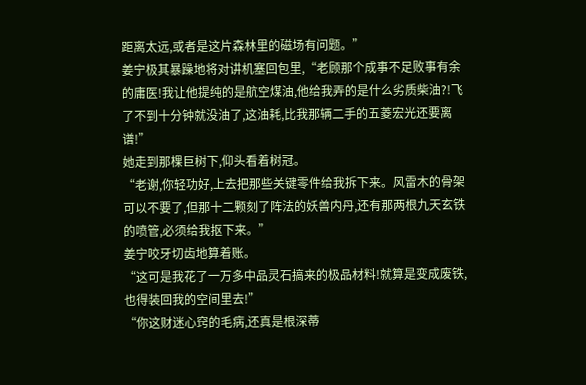距离太远,或者是这片森林里的磁场有问题。”
姜宁极其暴躁地将对讲机塞回包里,“老顾那个成事不足败事有余的庸医!我让他提纯的是航空煤油,他给我弄的是什么劣质柴油?!飞了不到十分钟就没油了,这油耗,比我那辆二手的五菱宏光还要离谱!”
她走到那棵巨树下,仰头看着树冠。
“老谢,你轻功好,上去把那些关键零件给我拆下来。风雷木的骨架可以不要了,但那十二颗刻了阵法的妖兽内丹,还有那两根九天玄铁的喷管,必须给我抠下来。”
姜宁咬牙切齿地算着账。
“这可是我花了一万多中品灵石搞来的极品材料!就算是变成废铁,也得装回我的空间里去!”
“你这财迷心窍的毛病,还真是根深蒂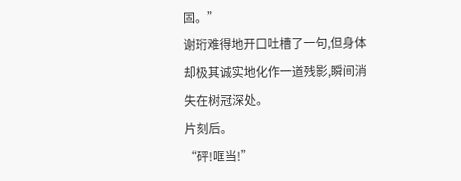固。”
谢珩难得地开口吐槽了一句,但身体却极其诚实地化作一道残影,瞬间消失在树冠深处。
片刻后。
“砰!哐当!”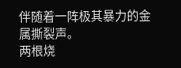伴随着一阵极其暴力的金属撕裂声。
两根烧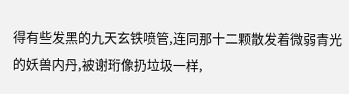得有些发黑的九天玄铁喷管,连同那十二颗散发着微弱青光的妖兽内丹,被谢珩像扔垃圾一样,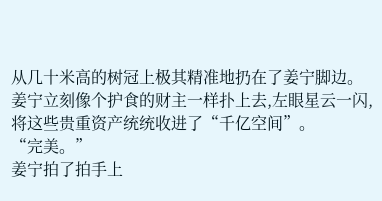从几十米高的树冠上极其精准地扔在了姜宁脚边。
姜宁立刻像个护食的财主一样扑上去,左眼星云一闪,将这些贵重资产统统收进了“千亿空间”。
“完美。”
姜宁拍了拍手上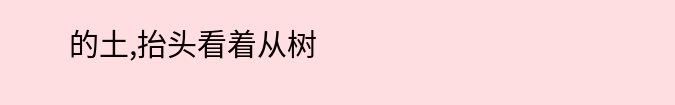的土,抬头看着从树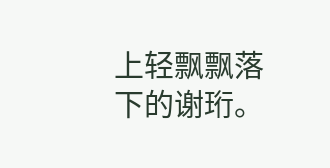上轻飘飘落下的谢珩。